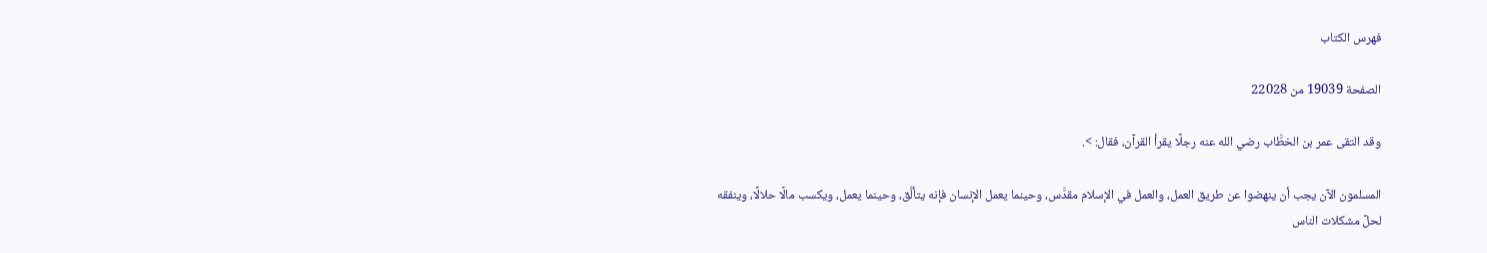فهرس الكتاب

الصفحة 19039 من 22028

وقد التقى عمر بن الخطَّاب رضي الله عنه رجلًا يقرأ القرآن، فقال: >.

المسلمون الآن يجب أن ينهضوا عن طريق العمل، والعمل في الإسلام مقدَّس، وحينما يعمل الإنسان فإنه يتألَّق، وحينما يعمل، ويكسب مالًا حلالًا، وينفقه لحلِّ مشكلات الناس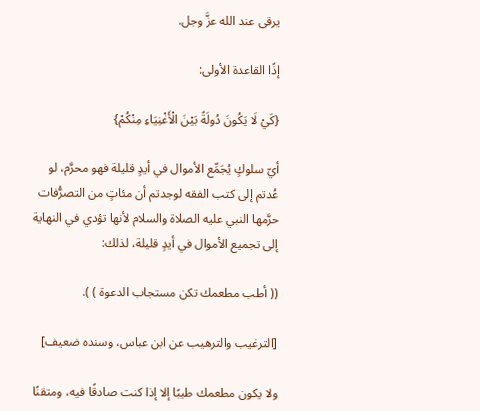يرقى عند الله عزَّ وجل.

إذًا القاعدة الأولى:

{كَيْ لَا يَكُونَ دُولَةً بَيْنَ الْأَغْنِيَاءِ مِنْكُمْ}

أيّ سلوكٍ يُجَمِّع الأموال في أيدٍ قليلة فهو محرَّم، لو عُدتم إلى كتب الفقه لوجدتم أن مئاتٍ من التصرُّفات حرَّمها النبي عليه الصلاة والسلام لأنها تؤدي في النهاية إلى تجميع الأموال في أيدٍ قليلة، لذلك:

(( أطب مطعمك تكن مستجاب الدعوة ) ).

[الترغيب والترهيب عن ابن عباس، وسنده ضعيف]

ولا يكون مطعمك طيبًا إلا إذا كنت صادقًا فيه، ومتقنًا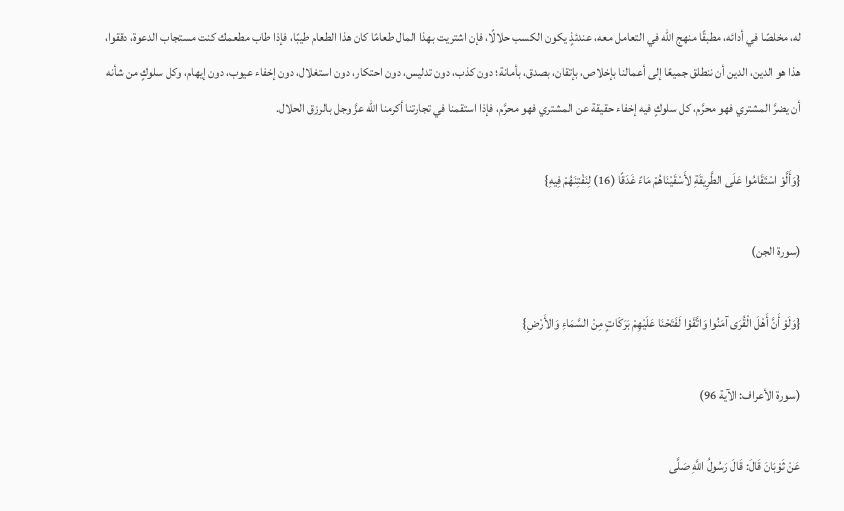له، مخلصًا في أدائه، مطبقًا منهج الله في التعامل معه، عندئذٍ يكون الكسب حلالًا، فإن اشتريت بهذا المال طعامًا كان هذا الطعام طيبًا، فإذا طاب مطعمك كنت مستجاب الدعوة، دققوا، هذا هو الدين، الدين أن ننطلق جميعًا إلى أعمالنا بإخلاص، بإتقان، بصدق، بأمانة؛ دون كذب، دون تدليس، دون احتكار، دون استغلال، دون إخفاء عيوب، دون إيهام، وكل سلوكٍ من شأنه أن يضرَّ المشتري فهو محرَّم، كل سلوكٍ فيه إخفاء حقيقة عن المشتري فهو محرَّم، فإذا استقمنا في تجارتنا أكرمنا الله عزَّ وجل بالرزق الحلال.

{وَأَلَّوْ اسْتَقَامُوا عَلَى الطَّرِيقَةِ لأَسْقَيْنَاهُمْ مَاءً غَدَقًا (16) لِنَفْتِنَهُمْ فِيهِ}

(سورة الجن)

{وَلَوْ أَنَّ أَهْلَ الْقُرَى آمَنُوا وَاتَّقَوْا لَفَتَحْنَا عَلَيْهِمْ بَرَكَاتٍ مِنْ السَّمَاءِ وَالأَرْضِ}

(سورة الأعراف: الآية 96)

عَنْ ثَوْبَانَ قَالَ: قَالَ رَسُولُ اللَّهِ صَلَّى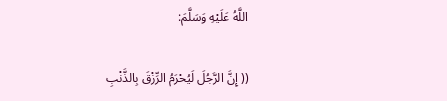اللَّهُ عَلَيْهِ وَسَلَّمَ:

(( إِنَّ الرَّجُلَ لَيُحْرَمُ الرِّزْقَ بِالذَّنْبِ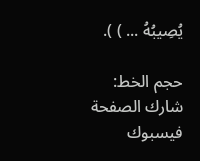يُصِيبُهُ ... ) ).

حجم الخط:
شارك الصفحة
فيسبوك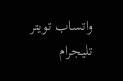واتساب تويتر تليجرام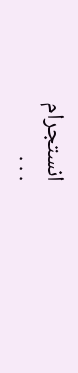انستجرام
. . .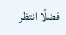فضلًا انتظر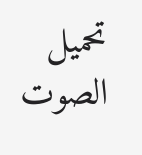تحميل الصوت